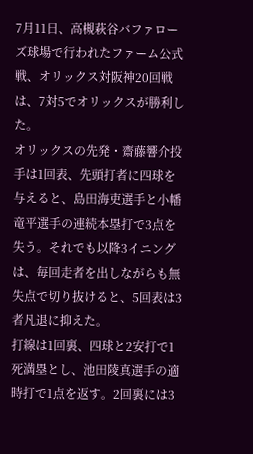7月11日、高槻萩谷バファローズ球場で行われたファーム公式戦、オリックス対阪神20回戦は、7対5でオリックスが勝利した。
オリックスの先発・齋藤響介投手は1回表、先頭打者に四球を与えると、島田海吏選手と小幡竜平選手の連続本塁打で3点を失う。それでも以降3イニングは、毎回走者を出しながらも無失点で切り抜けると、5回表は3者凡退に抑えた。
打線は1回裏、四球と2安打で1死満塁とし、池田陵真選手の適時打で1点を返す。2回裏には3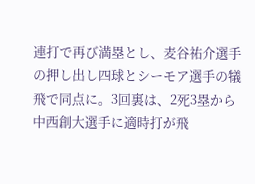連打で再び満塁とし、麦谷祐介選手の押し出し四球とシーモア選手の犠飛で同点に。3回裏は、2死3塁から中西創大選手に適時打が飛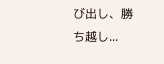び出し、勝ち越し...